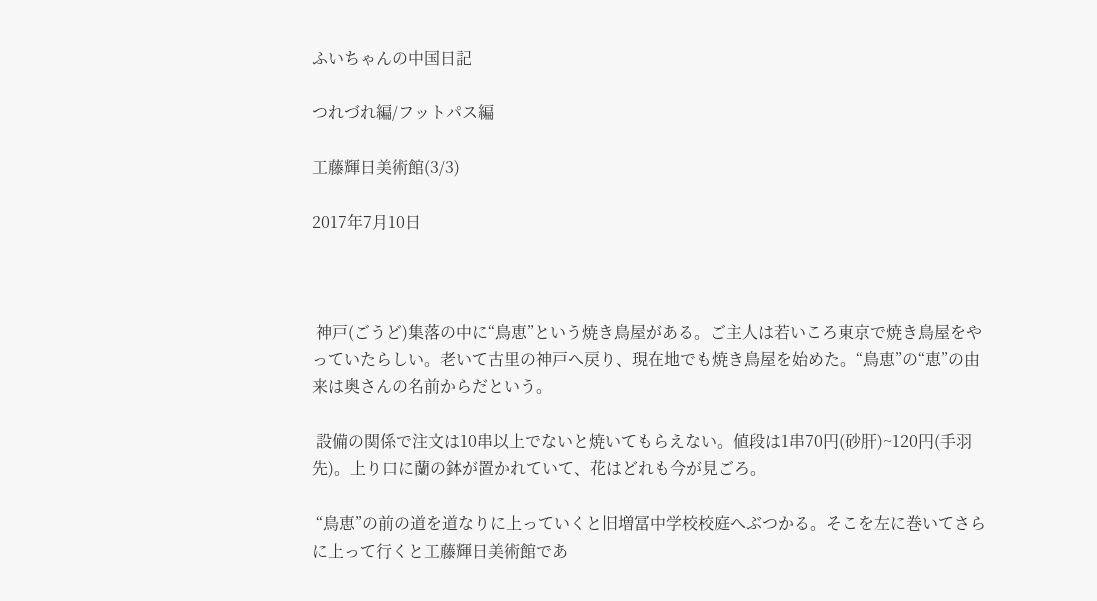ふいちゃんの中国日記

つれづれ編/フットパス編

工藤輝日美術館(3/3)

2017年7月10日



 神戸(ごうど)集落の中に“鳥恵”という焼き鳥屋がある。ご主人は若いころ東京で焼き鳥屋をやっていたらしい。老いて古里の神戸へ戻り、現在地でも焼き鳥屋を始めた。“鳥恵”の“恵”の由来は奥さんの名前からだという。

 設備の関係で注文は10串以上でないと焼いてもらえない。値段は1串70円(砂肝)~120円(手羽先)。上り口に蘭の鉢が置かれていて、花はどれも今が見ごろ。

 “鳥恵”の前の道を道なりに上っていくと旧増冨中学校校庭へぶつかる。そこを左に巻いてさらに上って行くと工藤輝日美術館であ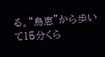る。“鳥恵”から歩いて15分くら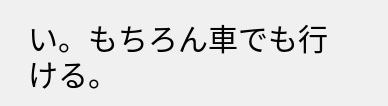い。もちろん車でも行ける。